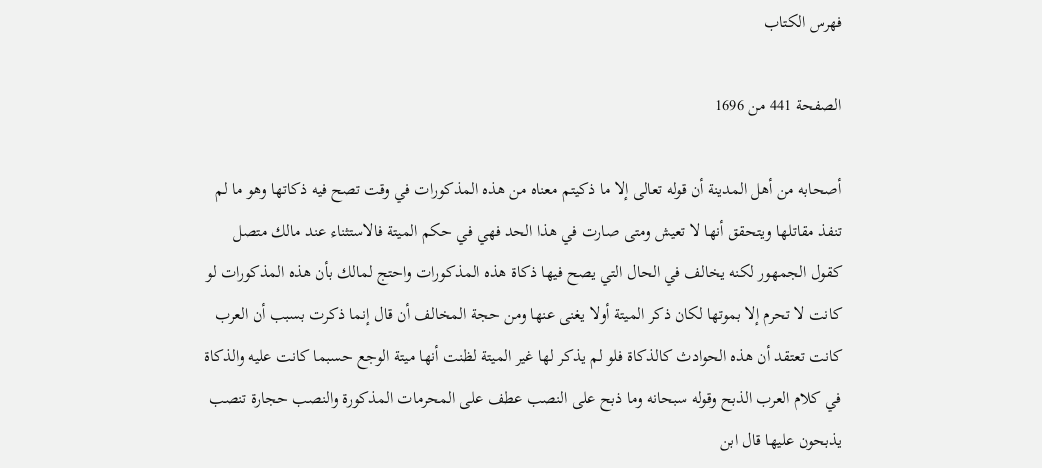فهرس الكتاب

الصفحة 441 من 1696

أصحابه من أهل المدينة أن قوله تعالى إلا ما ذكيتم معناه من هذه المذكورات في وقت تصح فيه ذكاتها وهو ما لم تنفذ مقاتلها ويتحقق أنها لا تعيش ومتى صارت في هذا الحد فهي في حكم الميتة فالاستثناء عند مالك متصل كقول الجمهور لكنه يخالف في الحال التي يصح فيها ذكاة هذه المذكورات واحتج لمالك بأن هذه المذكورات لو كانت لا تحرم إلا بموتها لكان ذكر الميتة أولا يغنى عنها ومن حجة المخالف أن قال إنما ذكرت بسبب أن العرب كانت تعتقد أن هذه الحوادث كالذكاة فلو لم يذكر لها غير الميتة لظنت أنها ميتة الوجع حسبما كانت عليه والذكاة في كلام العرب الذبح وقوله سبحانه وما ذبح على النصب عطف على المحرمات المذكورة والنصب حجارة تنصب يذبحون عليها قال ابن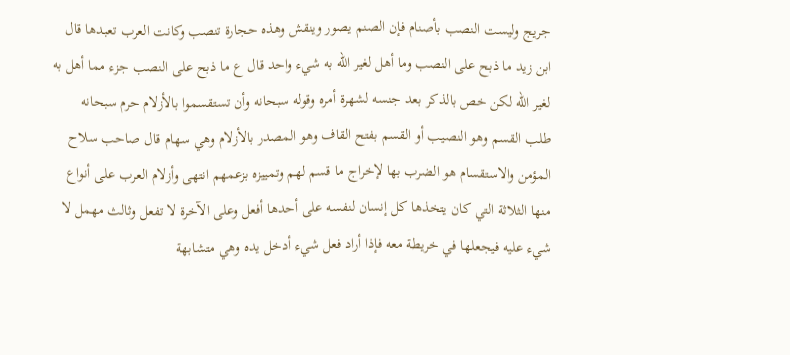جريج وليست النصب بأصنام فإن الصنم يصور وينقش وهذه حجارة تنصب وكانت العرب تعبدها قال ابن زيد ما ذبح على النصب وما أهل لغير الله به شيء واحد قال ع ما ذبح على النصب جزء مما أهل به لغير الله لكن خص بالذكر بعد جنسه لشهرة أمره وقوله سبحانه وأن تستقسموا بالأزلام حرم سبحانه طلب القسم وهو النصيب أو القسم بفتح القاف وهو المصدر بالأزلام وهي سهام قال صاحب سلاح المؤمن والاستقسام هو الضرب بها لإخراج ما قسم لهم وتمييزه بزعمهم انتهى وأزلام العرب على أنواع منها الثلاثة التي كان يتخذها كل إنسان لنفسه على أحدها أفعل وعلى الآخرة لا تفعل وثالث مهمل لا شيء عليه فيجعلها في خريطة معه فإذا أراد فعل شيء أدخل يده وهي متشابهة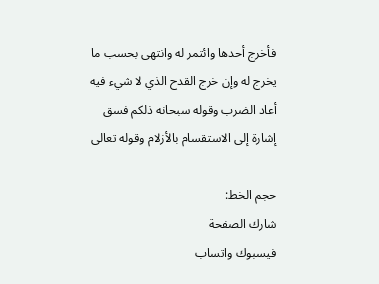فأخرج أحدها وائتمر له وانتهى بحسب ما يخرج له وإن خرج القدح الذي لا شيء فيه أعاد الضرب وقوله سبحانه ذلكم فسق إشارة إلى الاستقسام بالأزلام وقوله تعالى

حجم الخط:
شارك الصفحة
فيسبوك واتساب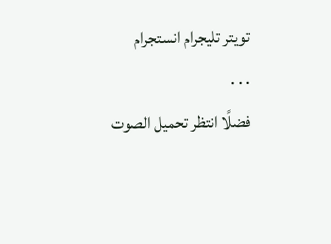تويتر تليجرام انستجرام
. . .
فضلًا انتظر تحميل الصوت